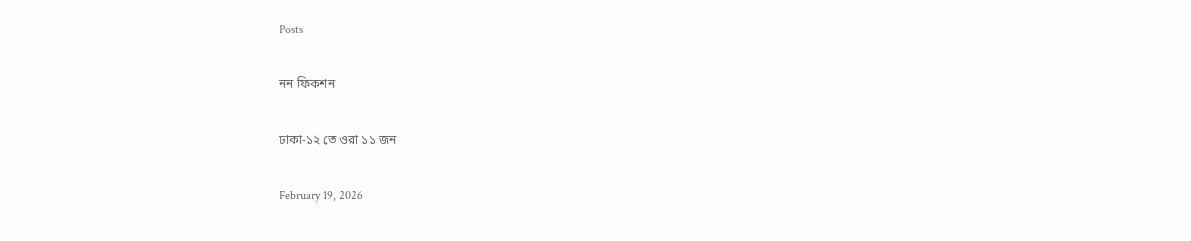Posts

নন ফিকশন

ঢাকা-১২ তে ওরা ১১ জন

February 19, 2026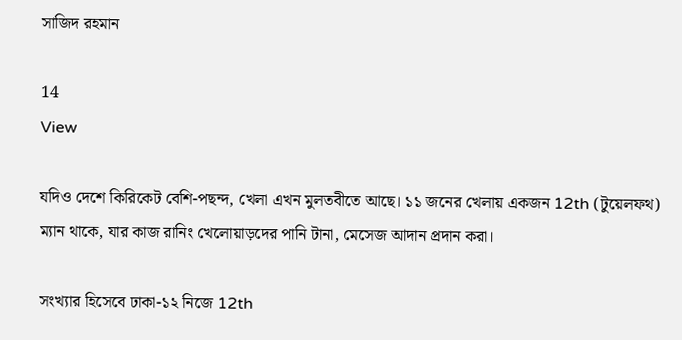সাজিদ রহমান

14
View

যদিও দেশে কিরিকেট বেশি-পছন্দ, খেলা এখন মুলতবীতে আছে। ১১ জনের খেলায় একজন 12th (টুয়েলফথ) ম্যান থাকে, যার কাজ রানিং খেলোয়াড়দের পানি টানা, মেসেজ আদান প্রদান করা।

সংখ্যার হিসেবে ঢাকা-১২ নিজে 12th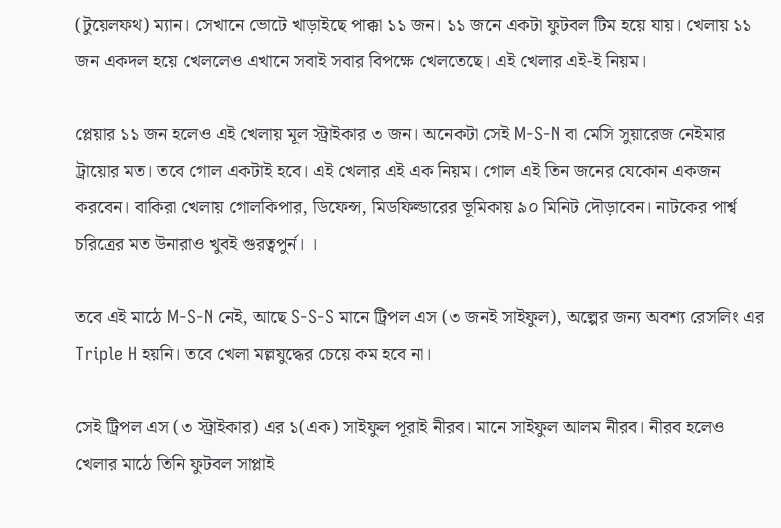(টুয়েলফথ) ম্যান। সেখানে ভোটে খাড়াইছে পাক্কা ১১ জন। ১১ জনে একটা ফুটবল টিম হয়ে যায়। খেলায় ১১ জন একদল হয়ে খেললেও এখানে সবাই সবার বিপক্ষে খেলতেছে। এই খেলার এই-ই নিয়ম।

প্লেয়ার ১১ জন হলেও এই খেলায় মূল স্ট্রাইকার ৩ জন। অনেকটা সেই M-S-N বা মেসি সুয়ারেজ নেইমার ট্রায়োর মত। তবে গোল একটাই হবে। এই খেলার এই এক নিয়ম। গোল এই তিন জনের যেকোন একজন করবেন। বাকিরা খেলায় গোলকিপার, ডিফেন্স, মিডফিল্ডারের ভূমিকায় ৯০ মিনিট দৌড়াবেন। নাটকের পার্শ্ব চরিত্রের মত উনারাও খুবই গুরত্বপুর্ন। ।

তবে এই মাঠে M-S-N নেই, আছে S-S-S মানে ট্রিপল এস (৩ জনই সাইফুল), অল্পের জন্য অবশ্য রেসলিং এর Triple H হয়নি। তবে খেলা মল্লযুদ্ধের চেয়ে কম হবে না।

সেই ট্রিপল এস (৩ স্ট্রাইকার) এর ১(এক) সাইফুল পূরাই নীরব। মানে সাইফুল আলম নীরব। নীরব হলেও খেলার মাঠে তিনি ফুটবল সাপ্লাই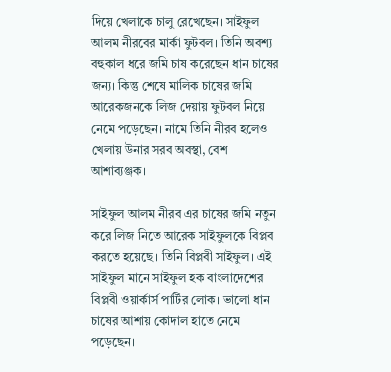দিয়ে খেলাকে চালু রেখেছেন। সাইফুল আলম নীরবের মার্কা ফুটবল। তিনি অবশ্য বহুকাল ধরে জমি চাষ করেছেন ধান চাষের জন্য। কিন্তু শেষে মালিক চাষের জমি আরেকজনকে লিজ দেয়ায় ফুটবল নিয়ে নেমে পড়েছেন। নামে তিনি নীরব হলেও খেলায় উনার সরব অবস্থা, বেশ আশাব্যঞ্জক।

সাইফুল আলম নীরব এর চাষের জমি নতুন করে লিজ নিতে আরেক সাইফুলকে বিপ্লব করতে হয়েছে। তিনি বিপ্লবী সাইফুল। এই সাইফুল মানে সাইফুল হক বাংলাদেশের বিপ্লবী ওয়ার্কার্স পার্টির লোক। ভালো ধান চাষের আশায় কোদাল হাতে নেমে পড়েছেন।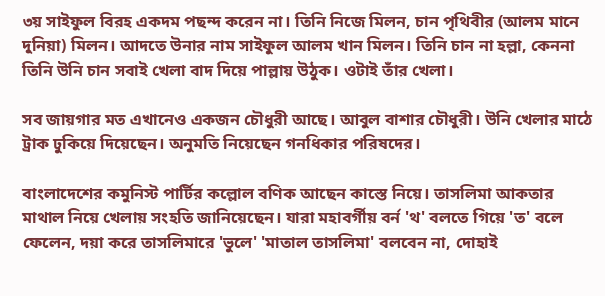৩য় সাইফুল বিরহ একদম পছন্দ করেন না। তিনি নিজে মিলন, চান পৃথিবীর (আলম মানে দুনিয়া) মিলন। আদতে উনার নাম সাইফুল আলম খান মিলন। তিনি চান না হল্লা, কেননা তিনি উনি চান সবাই খেলা বাদ দিয়ে পাল্লায় উঠুক। ওটাই তাঁর খেলা।

সব জায়গার মত এখানেও একজন চৌধুরী আছে। আবুল বাশার চৌধুরী। উনি খেলার মাঠে ট্রাক ঢুকিয়ে দিয়েছেন। অনুমতি নিয়েছেন গনধিকার পরিষদের।

বাংলাদেশের কমুনিস্ট পার্টির কল্লোল বণিক আছেন কাস্তে নিয়ে। তাসলিমা আকতার মাথাল নিয়ে খেলায় সংহতি জানিয়েছেন। যারা মহাবর্গীয় বর্ন 'থ' বলতে গিয়ে 'ত' বলে ফেলেন, দয়া করে তাসলিমারে 'ভুলে' 'মাতাল তাসলিমা' বলবেন না, দোহাই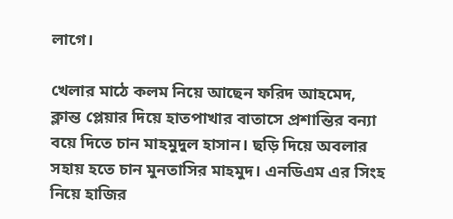লাগে।

খেলার মাঠে কলম নিয়ে আছেন ফরিদ আহমেদ, ক্লান্ত প্লেয়ার দিয়ে হাতপাখার বাতাসে প্রশান্তির বন্যা বয়ে দিতে চান মাহমুদুল হাসান। ছড়ি দিয়ে অবলার সহায় হতে চান মুনতাসির মাহমুদ। এনডিএম এর সিংহ নিয়ে হাজির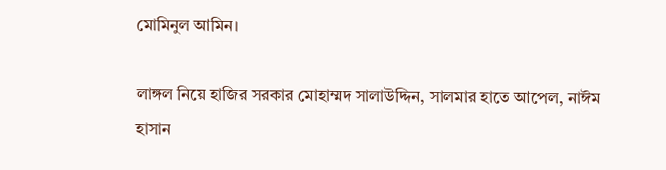মোমিনুল আমিন।

লাঙ্গল নিয়ে হাজির সরকার মোহাম্মদ সালাউদ্দিন, সালমার হাতে আপেল, নাঈম হাসান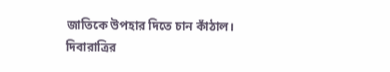জাতিকে উপহার দিতে চান কাঁঠাল। দিবারাত্রির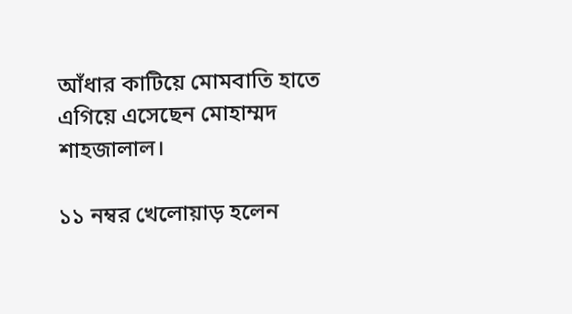আঁধার কাটিয়ে মোমবাতি হাতে এগিয়ে এসেছেন মোহাম্মদ শাহজালাল।

১১ নম্বর খেলোয়াড় হলেন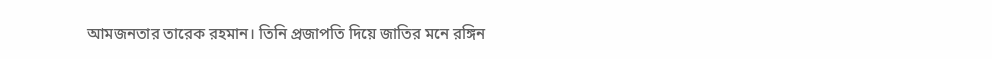আমজনতার তারেক রহমান। তিনি প্রজাপতি দিয়ে জাতির মনে রঙ্গিন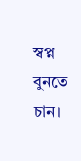স্বপ্ন বুনতে চান।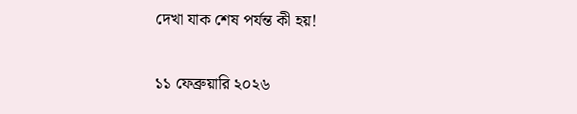দেখা যাক শেষ পর্যন্ত কী হয়!

১১ ফেব্রুয়ারি ২০২৬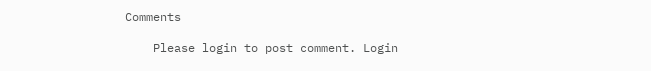Comments

    Please login to post comment. Login